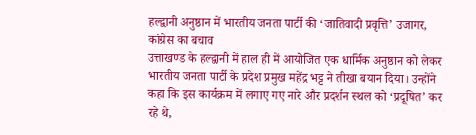हल्द्वानी अनुष्ठान में भारतीय जनता पार्टी की ‘जातिवादी प्रवृत्ति’ उजागर, कांग्रेस का बचाव
उत्ताखण्ड के हल्द्वानी में हाल ही में आयोजित एक धार्मिक अनुष्ठान को लेकर भारतीय जनता पार्टी के प्रदेश प्रमुख महेंद्र भट्ट ने तीखा बयान दिया। उन्होंने कहा कि इस कार्यक्रम में लगाए गए नारे और प्रदर्शन स्थल को ‘प्रदूषित’ कर रहे थे,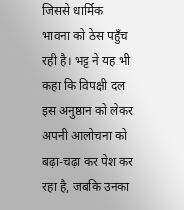जिससे धार्मिक भावना को ठेस पहुँच रही है। भट्ट ने यह भी कहा कि विपक्षी दल इस अनुष्ठान को लेकर अपनी आलोचना को बढ़ा-चढ़ा कर पेश कर रहा है, जबकि उनका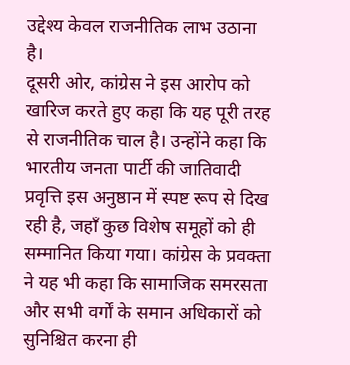उद्देश्य केवल राजनीतिक लाभ उठाना है।
दूसरी ओर, कांग्रेस ने इस आरोप को खारिज करते हुए कहा कि यह पूरी तरह से राजनीतिक चाल है। उन्होंने कहा कि भारतीय जनता पार्टी की जातिवादी प्रवृत्ति इस अनुष्ठान में स्पष्ट रूप से दिख रही है, जहाँ कुछ विशेष समूहों को ही सम्मानित किया गया। कांग्रेस के प्रवक्ता ने यह भी कहा कि सामाजिक समरसता और सभी वर्गों के समान अधिकारों को सुनिश्चित करना ही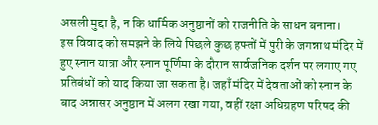असली मुद्दा है, न कि धार्मिक अनुष्ठानों को राजनीति के साधन बनाना।
इस विवाद को समझने के लिये पिछले कुछ हफ्तों में पुरी के जगन्नाथ मंदिर में हुए स्नान यात्रा और स्नान पूर्णिमा के दौरान सार्वजनिक दर्शन पर लगाए गए प्रतिबंधों को याद किया जा सकता है। जहाँ मंदिर में देवताओं को स्नान के बाद अन्नासर अनुष्ठान में अलग रखा गया, वहीं रक्षा अधिग्रहण परिषद की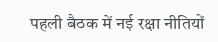पहली बैठक में नई रक्षा नीतियों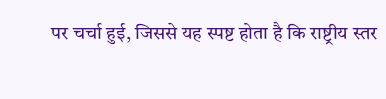पर चर्चा हुई, जिससे यह स्पष्ट होता है कि राष्ट्रीय स्तर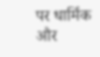पर धार्मिक और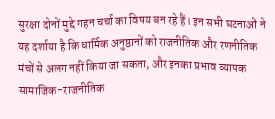सुरक्षा दोनों मुद्दे गहन चर्चा का विषय बन रहे हैं। इन सभी घटनाओं ने यह दर्शाया है कि धार्मिक अनुष्ठानों को राजनीतिक और रणनीतिक मंचों से अलग नहीं किया जा सकता, और इनका प्रभाव व्यापक सामाजिक-राजनीतिक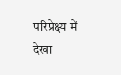परिप्रेक्ष्य में देखा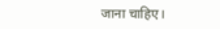जाना चाहिए।